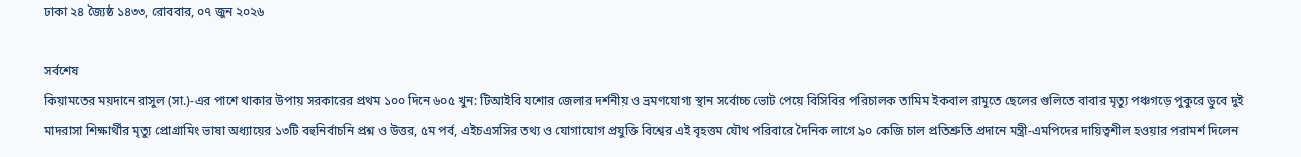ঢাকা ২৪ জ্যৈষ্ঠ ১৪৩৩, রোববার, ০৭ জুন ২০২৬

সর্বশেষ
কিয়ামতের ময়দানে রাসুল (সা.)-এর পাশে থাকার উপায় সরকারের প্রথম ১০০ দিনে ৬০৫ খুন: টিআইবি যশোর জেলার দর্শনীয় ও ভ্রমণযোগ্য স্থান সর্বোচ্চ ভোট পেয়ে বিসিবির পরিচালক তামিম ইকবাল রামুতে ছেলের গুলিতে বাবার মৃত্যু পঞ্চগড়ে পুকুরে ডুবে দুই মাদরাসা শিক্ষার্থীর মৃত্যু প্রোগ্রামিং ভাষা অধ্যায়ের ১৩টি বহুনির্বাচনি প্রশ্ন ও উত্তর, ৫ম পর্ব, এইচএসসির তথ্য ও যোগাযোগ প্রযুক্তি বিশ্বের এই বৃহত্তম যৌথ পরিবারে দৈনিক লাগে ৯০ কেজি চাল প্রতিশ্রুতি প্রদানে মন্ত্রী-এমপিদের দায়িত্বশীল হওয়ার পরামর্শ দিলেন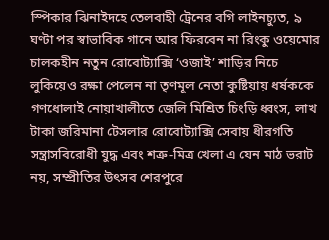স্পিকার ঝিনাইদহে তেলবাহী ট্রেনের বগি লাইনচ্যুত, ৯ ঘণ্টা পর স্বাভাবিক গানে আর ফিরবেন না রিংকু ওয়েমোর চালকহীন নতুন রোবোট্যাক্সি ‘ওজাই’ শাড়ির নিচে লুকিয়েও রক্ষা পেলেন না তৃণমূল নেতা কুষ্টিয়ায় ধর্ষককে গণধোলাই নোয়াখালীতে জেলি মিশ্রিত চিংড়ি ধ্বংস, লাখ টাকা জরিমানা টেসলার রোবোট্যাক্সি সেবায় ধীরগতি সন্ত্রাসবিরোধী যুদ্ধ এবং শত্রু-মিত্র খেলা এ যেন মাঠ ভরাট নয়, সম্প্রীতির উৎসব শেরপুরে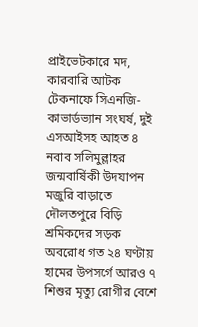প্রাইভেটকারে মদ, কারবারি আটক টেকনাফে সিএনজি-কাভার্ডভ্যান সংঘর্ষ, দুই এসআইসহ আহত ৪ নবাব সলিমুল্লাহর জন্মবার্ষিকী উদযাপন মজুরি বাড়াতে দৌলতপুরে বিড়ি শ্রমিকদের সড়ক অবরোধ গত ২৪ ঘণ্টায় হামের উপসর্গে আরও ৭ শিশুর মৃত্যু রোগীর বেশে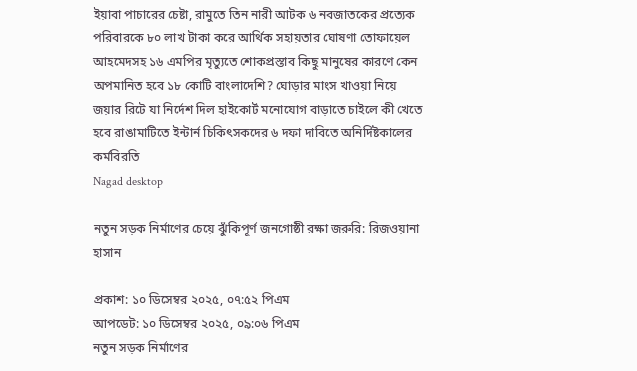ইয়াবা পাচারের চেষ্টা, রামুতে তিন নারী আটক ৬ নবজাতকের প্রত্যেক পরিবারকে ৮০ লাখ টাকা করে আর্থিক সহায়তার ঘোষণা তোফায়েল আহমেদসহ ১৬ এমপির মৃত্যুতে শোকপ্রস্তাব কিছু মানুষের কারণে কেন অপমানিত হবে ১৮ কোটি বাংলাদেশি? ঘোড়ার মাংস খাওয়া নিয়ে জয়ার রিটে যা নির্দেশ দিল হাইকোর্ট মনোযোগ বাড়াতে চাইলে কী খেতে হবে রাঙামাটিতে ইন্টার্ন চিকিৎসকদের ৬ দফা দাবিতে অনির্দিষ্টকালের কর্মবিরতি
Nagad desktop

নতুন সড়ক নির্মাণের চেয়ে ঝুঁকিপূর্ণ জনগোষ্ঠী রক্ষা জরুরি: রিজওয়ানা হাসান

প্রকাশ: ১০ ডিসেম্বর ২০২৫, ০৭:৫২ পিএম
আপডেট: ১০ ডিসেম্বর ২০২৫, ০৯:০৬ পিএম
নতুন সড়ক নির্মাণের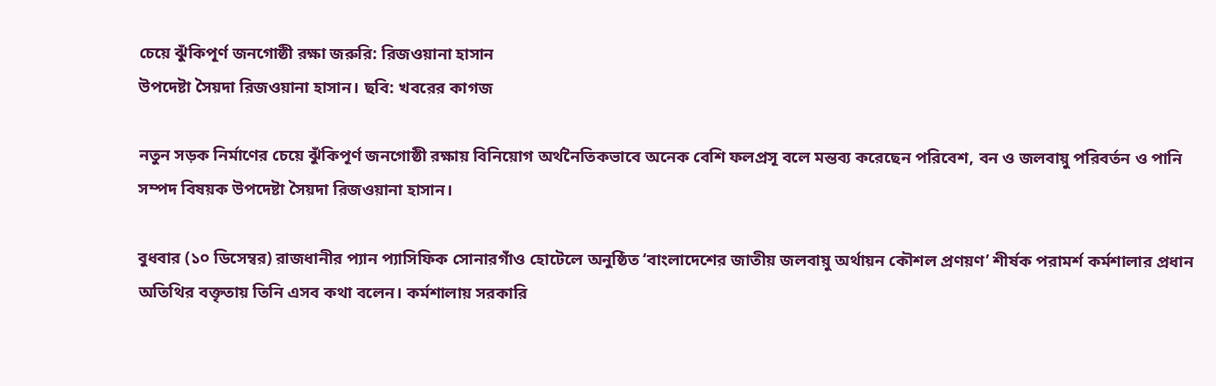চেয়ে ঝুঁকিপূর্ণ জনগোষ্ঠী রক্ষা জরুরি: রিজওয়ানা হাসান
উপদেষ্টা সৈয়দা রিজওয়ানা হাসান। ছবি: খবরের কাগজ

নতুন সড়ক নির্মাণের চেয়ে ঝুঁকিপূর্ণ জনগোষ্ঠী রক্ষায় বিনিয়োগ অর্থনৈতিকভাবে অনেক বেশি ফলপ্রসূ বলে মন্তব্য করেছেন পরিবেশ, বন ও জলবায়ু পরিবর্তন ও পানি সম্পদ বিষয়ক উপদেষ্টা সৈয়দা রিজওয়ানা হাসান।

বুধবার (১০ ডিসেম্বর) রাজধানীর প্যান প্যাসিফিক সোনারগাঁও হোটেলে অনুষ্ঠিত ‘বাংলাদেশের জাতীয় জলবায়ু অর্থায়ন কৌশল প্রণয়ণ’ শীর্ষক পরামর্শ কর্মশালার প্রধান অতিথির বক্তৃতায় তিনি এসব কথা বলেন। কর্মশালায় সরকারি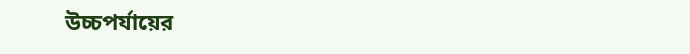উচ্চপর্যায়ের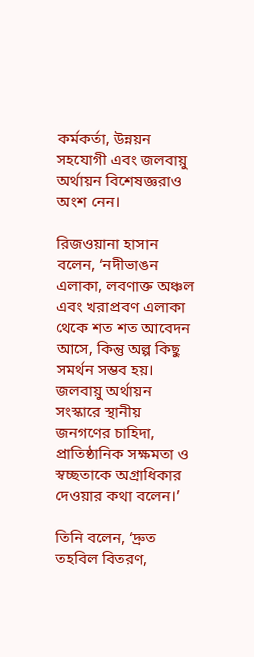কর্মকর্তা, উন্নয়ন সহযোগী এবং জলবায়ু অর্থায়ন বিশেষজ্ঞরাও অংশ নেন।

রিজওয়ানা হাসান বলেন, ‘নদীভাঙন এলাকা, লবণাক্ত অঞ্চল এবং খরাপ্রবণ এলাকা থেকে শত শত আবেদন আসে, কিন্তু অল্প কিছু সমর্থন সম্ভব হয়। জলবায়ু অর্থায়ন সংস্কারে স্থানীয় জনগণের চাহিদা, প্রাতিষ্ঠানিক সক্ষমতা ও স্বচ্ছতাকে অগ্রাধিকার দেওয়ার কথা বলেন।’

তিনি বলেন, ‘দ্রুত তহবিল বিতরণ,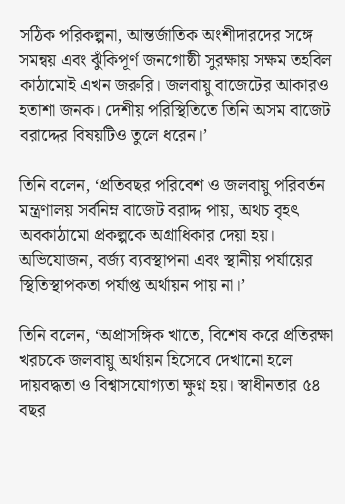সঠিক পরিকল্পনা, আন্তর্জাতিক অংশীদারদের সঙ্গে সমন্বয় এবং ঝুঁকিপূর্ণ জনগোষ্ঠী সুরক্ষায় সক্ষম তহবিল কাঠামোই এখন জরুরি। জলবায়ু বাজেটের আকারও হতাশা জনক। দেশীয় পরিস্থিতিতে তিনি অসম বাজেট বরাদ্দের বিষয়টিও তুলে ধরেন।’

তিনি বলেন, ‘প্রতিবছর পরিবেশ ও জলবায়ু পরিবর্তন মন্ত্রণালয় সর্বনিম্ন বাজেট বরাদ্দ পায়, অথচ বৃহৎ অবকাঠামো প্রকল্পকে অগ্রাধিকার দেয়া হয়। অভিযোজন, বর্জ্য ব্যবস্থাপনা এবং স্থানীয় পর্যায়ের স্থিতিস্থাপকতা পর্যাপ্ত অর্থায়ন পায় না।’

তিনি বলেন, ‘অপ্রাসঙ্গিক খাতে, বিশেষ করে প্রতিরক্ষা খরচকে জলবায়ু অর্থায়ন হিসেবে দেখানো হলে দায়বদ্ধতা ও বিশ্বাসযোগ্যতা ক্ষুণ্ন হয়। স্বাধীনতার ৫৪ বছর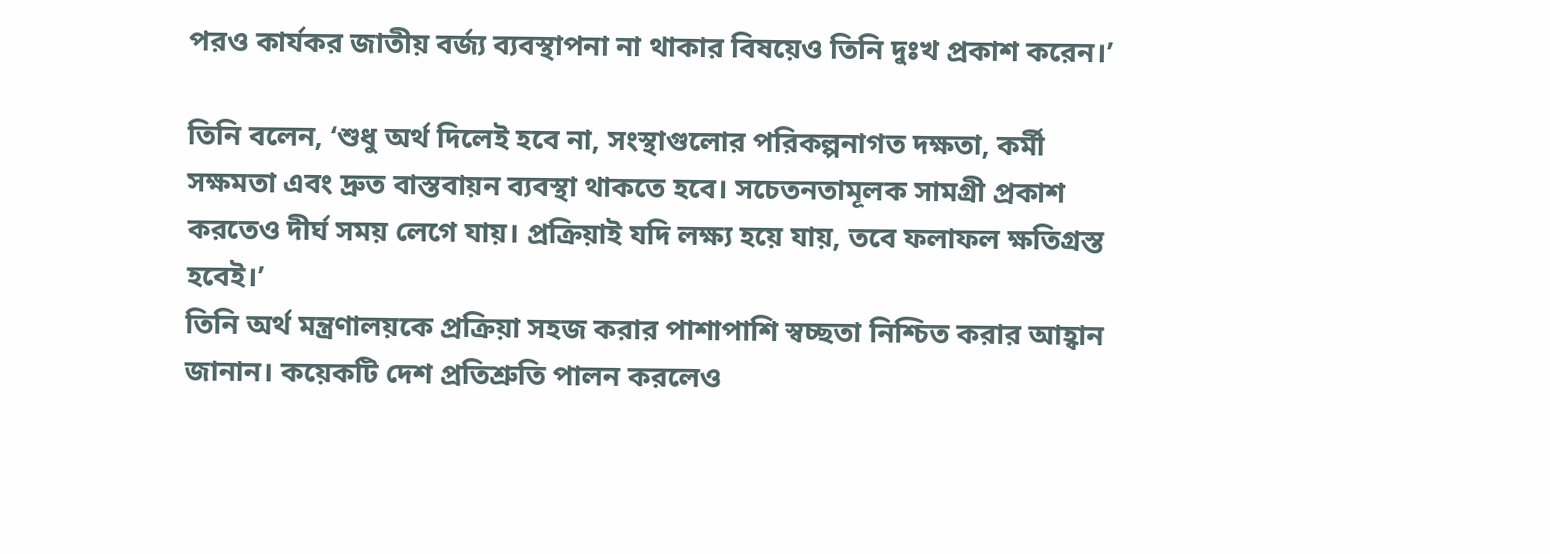পরও কার্যকর জাতীয় বর্জ্য ব্যবস্থাপনা না থাকার বিষয়েও তিনি দুঃখ প্রকাশ করেন।’

তিনি বলেন, ‘শুধু অর্থ দিলেই হবে না, সংস্থাগুলোর পরিকল্পনাগত দক্ষতা, কর্মী সক্ষমতা এবং দ্রুত বাস্তবায়ন ব্যবস্থা থাকতে হবে। সচেতনতামূলক সামগ্রী প্রকাশ করতেও দীর্ঘ সময় লেগে যায়। প্রক্রিয়াই যদি লক্ষ্য হয়ে যায়, তবে ফলাফল ক্ষতিগ্রস্ত হবেই।’
তিনি অর্থ মন্ত্রণালয়কে প্রক্রিয়া সহজ করার পাশাপাশি স্বচ্ছতা নিশ্চিত করার আহ্বান জানান। কয়েকটি দেশ প্রতিশ্রুতি পালন করলেও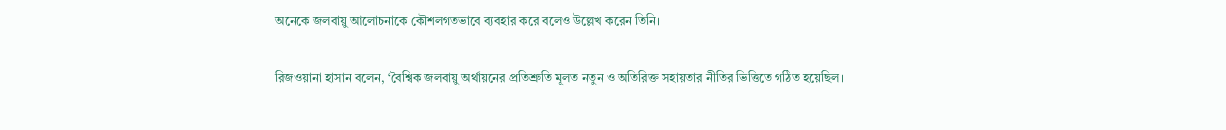অনেকে জলবায়ু আলোচনাকে কৌশলগতভাবে ব্যবহার করে বলেও উল্লেখ করেন তিনি।

রিজওয়ানা হাসান বলেন, ‘বৈশ্বিক জলবায়ু অর্থায়নের প্রতিশ্রুতি মূলত নতুন ও অতিরিক্ত সহায়তার নীতির ভিত্তিতে গঠিত হয়েছিল।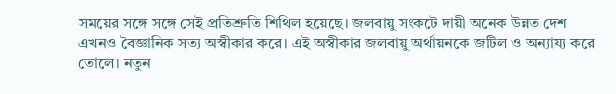সময়ের সঙ্গে সঙ্গে সেই প্রতিশ্রুতি শিথিল হয়েছে। জলবায়ু সংকটে দায়ী অনেক উন্নত দেশ এখনও বৈজ্ঞানিক সত্য অস্বীকার করে। এই অস্বীকার জলবায়ু অর্থায়নকে জটিল ও অন্যায্য করে তোলে। নতুন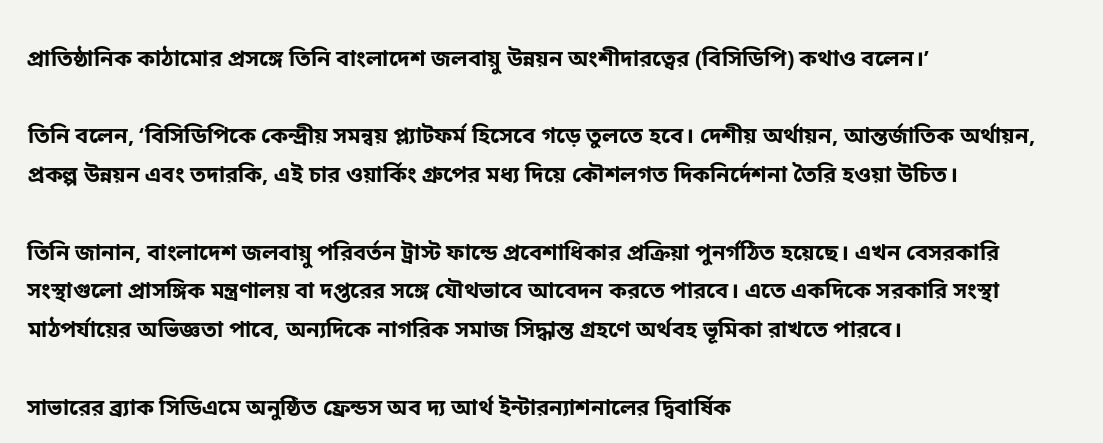প্রাতিষ্ঠানিক কাঠামোর প্রসঙ্গে তিনি বাংলাদেশ জলবায়ু উন্নয়ন অংশীদারত্বের (বিসিডিপি) কথাও বলেন।’

তিনি বলেন, ‘বিসিডিপিকে কেন্দ্রীয় সমন্বয় প্ল্যাটফর্ম হিসেবে গড়ে তুলতে হবে। দেশীয় অর্থায়ন, আন্তর্জাতিক অর্থায়ন, প্রকল্প উন্নয়ন এবং তদারকি, এই চার ওয়ার্কিং গ্রুপের মধ্য দিয়ে কৌশলগত দিকনির্দেশনা তৈরি হওয়া উচিত।

তিনি জানান, বাংলাদেশ জলবায়ু পরিবর্তন ট্রাস্ট ফান্ডে প্রবেশাধিকার প্রক্রিয়া পুনর্গঠিত হয়েছে। এখন বেসরকারি সংস্থাগুলো প্রাসঙ্গিক মন্ত্রণালয় বা দপ্তরের সঙ্গে যৌথভাবে আবেদন করতে পারবে। এতে একদিকে সরকারি সংস্থা মাঠপর্যায়ের অভিজ্ঞতা পাবে, অন্যদিকে নাগরিক সমাজ সিদ্ধান্ত গ্রহণে অর্থবহ ভূমিকা রাখতে পারবে।

সাভারের ব্র্যাক সিডিএমে অনুষ্ঠিত ফ্রেন্ডস অব দ্য আর্থ ইন্টারন্যাশনালের দ্বিবার্ষিক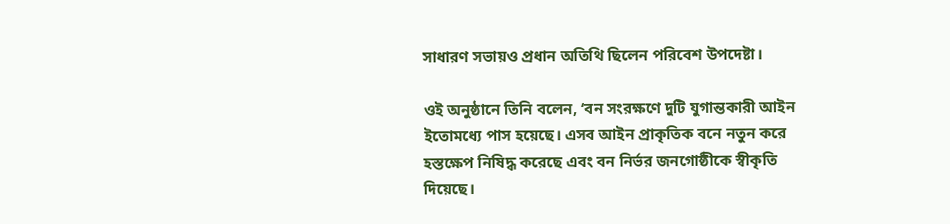সাধারণ সভায়ও প্রধান অতিথি ছিলেন পরিবেশ উপদেষ্টা।

ওই অনুষ্ঠানে তিনি বলেন, ‘বন সংরক্ষণে দুটি যুগান্তকারী আইন ইতোমধ্যে পাস হয়েছে। এসব আইন প্রাকৃতিক বনে নতুন করে হস্তক্ষেপ নিষিদ্ধ করেছে এবং বন নির্ভর জনগোষ্ঠীকে স্বীকৃতি দিয়েছে।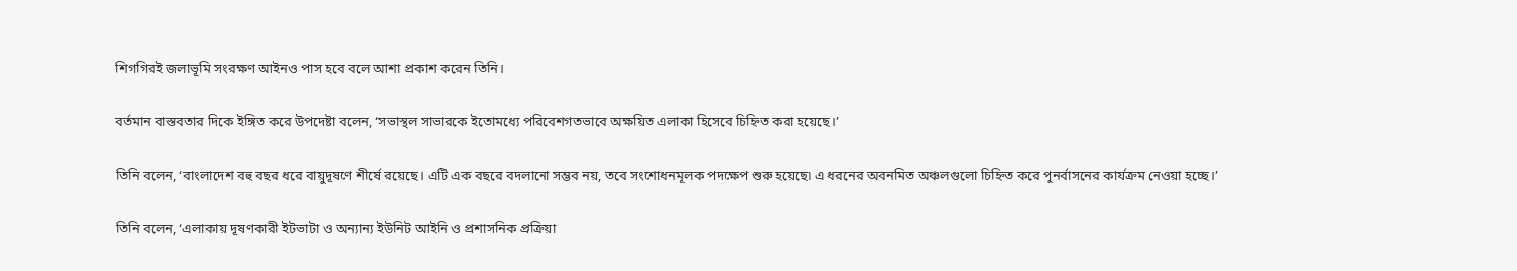শিগগিরই জলাভূমি সংরক্ষণ আইনও পাস হবে বলে আশা প্রকাশ করেন তিনি।

বর্তমান বাস্তবতার দিকে ইঙ্গিত করে উপদেষ্টা বলেন, ‘সভাস্থল সাভারকে ইতোমধ্যে পরিবেশগতভাবে অক্ষয়িত এলাকা হিসেবে চিহ্নিত করা হয়েছে।’

তিনি বলেন, ‘বাংলাদেশ বহু বছর ধরে বায়ুদূষণে শীর্ষে রয়েছে। এটি এক বছরে বদলানো সম্ভব নয়, তবে সংশোধনমূলক পদক্ষেপ শুরু হয়েছে৷ এ ধরনের অবনমিত অঞ্চলগুলো চিহ্নিত করে পুনর্বাসনের কার্যক্রম নেওয়া হচ্ছে।’

তিনি বলেন, ‘এলাকায় দূষণকারী ইটভাটা ও অন্যান্য ইউনিট আইনি ও প্রশাসনিক প্রক্রিয়া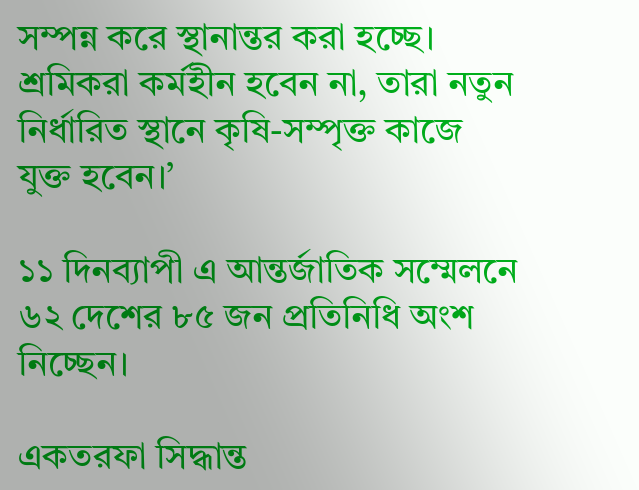সম্পন্ন করে স্থানান্তর করা হচ্ছে। শ্রমিকরা কর্মহীন হবেন না, তারা নতুন নির্ধারিত স্থানে কৃষি-সম্পৃক্ত কাজে যুক্ত হবেন।’

১১ দিনব্যাপী এ আন্তর্জাতিক সম্মেলনে ৬২ দেশের ৮৫ জন প্রতিনিধি অংশ নিচ্ছেন।

একতরফা সিদ্ধান্ত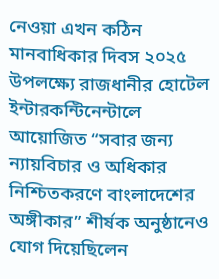নেওয়া এখন কঠিন
মানবাধিকার দিবস ২০২৫ উপলক্ষ্যে রাজধানীর হোটেল ইন্টারকন্টিনেন্টালে আয়োজিত “সবার জন্য ন্যায়বিচার ও অধিকার নিশ্চিতকরণে বাংলাদেশের অঙ্গীকার” শীর্ষক অনুষ্ঠানেও যোগ দিয়েছিলেন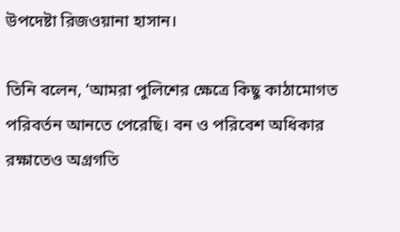উপদেষ্টা রিজওয়ানা হাসান।

তিনি বলেন, ‘আমরা পুলিশের ক্ষেত্রে কিছু কাঠামোগত পরিবর্তন আনতে পেরেছি। বন ও পরিবেশ অধিকার রক্ষাতেও অগ্রগতি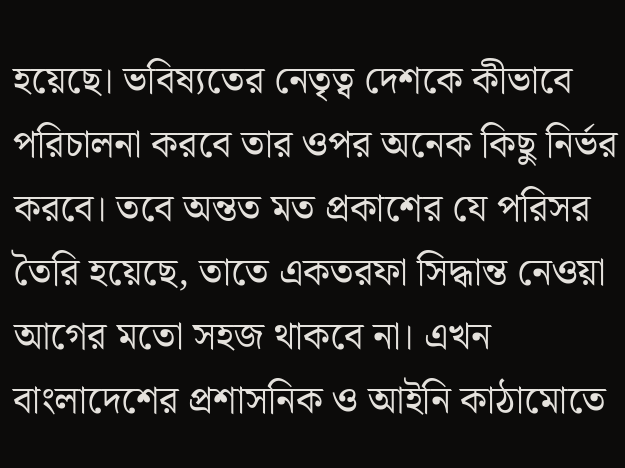হয়েছে। ভবিষ্যতের নেতৃত্ব দেশকে কীভাবে পরিচালনা করবে তার ওপর অনেক কিছু নির্ভর করবে। তবে অন্তত মত প্রকাশের যে পরিসর তৈরি হয়েছে, তাতে একতরফা সিদ্ধান্ত নেওয়া আগের মতো সহজ থাকবে না। এখন বাংলাদেশের প্রশাসনিক ও আইনি কাঠামোতে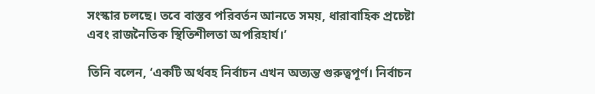সংস্কার চলছে। তবে বাস্তব পরিবর্তন আনতে সময়, ধারাবাহিক প্রচেষ্টা এবং রাজনৈতিক স্থিতিশীলতা অপরিহার্য।’

তিনি বলেন, ‘একটি অর্থবহ নির্বাচন এখন অত্যন্ত গুরুত্বপূর্ণ। নির্বাচন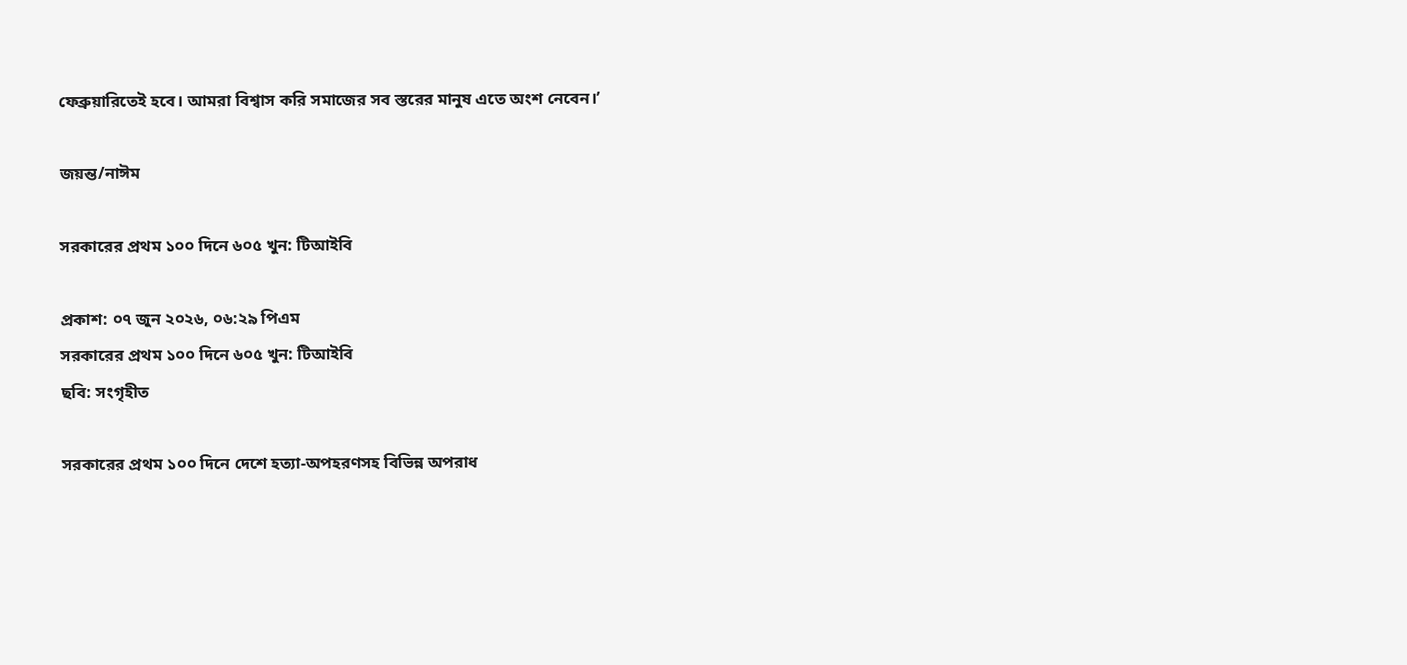ফেব্রুয়ারিতেই হবে। আমরা বিশ্বাস করি সমাজের সব স্তরের মানুষ এতে অংশ নেবেন।’

জয়ন্ত/নাঈম

সরকারের প্রথম ১০০ দিনে ৬০৫ খুন: টিআইবি

প্রকাশ: ০৭ জুন ২০২৬, ০৬:২৯ পিএম
সরকারের প্রথম ১০০ দিনে ৬০৫ খুন: টিআইবি
ছবি: সংগৃহীত

সরকারের প্রথম ১০০ দিনে দেশে হত্যা-অপহরণসহ বিভিন্ন অপরাধ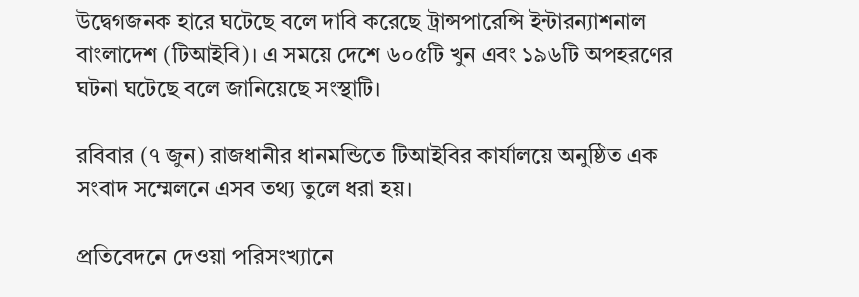উদ্বেগজনক হারে ঘটেছে বলে দাবি করেছে ট্রান্সপারেন্সি ইন্টারন্যাশনাল বাংলাদেশ (টিআইবি)। এ সময়ে দেশে ৬০৫টি খুন এবং ১৯৬টি অপহরণের ঘটনা ঘটেছে বলে জানিয়েছে সংস্থাটি।

রবিবার (৭ জুন) রাজধানীর ধানমন্ডিতে টিআইবির কার্যালয়ে অনুষ্ঠিত এক সংবাদ সম্মেলনে এসব তথ্য তুলে ধরা হয়।

প্রতিবেদনে দেওয়া পরিসংখ্যানে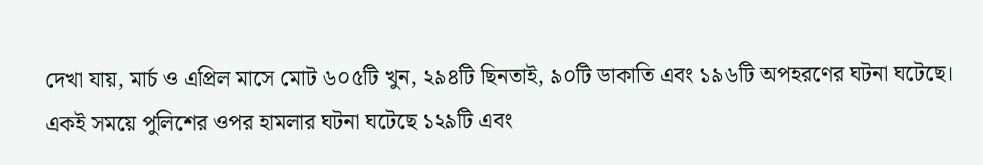দেখা যায়, মার্চ ও এপ্রিল মাসে মোট ৬০৫টি খুন, ২৯৪টি ছিনতাই, ৯০টি ডাকাতি এবং ১৯৬টি অপহরণের ঘটনা ঘটেছে। একই সময়ে পুলিশের ওপর হামলার ঘটনা ঘটেছে ১২৯টি এবং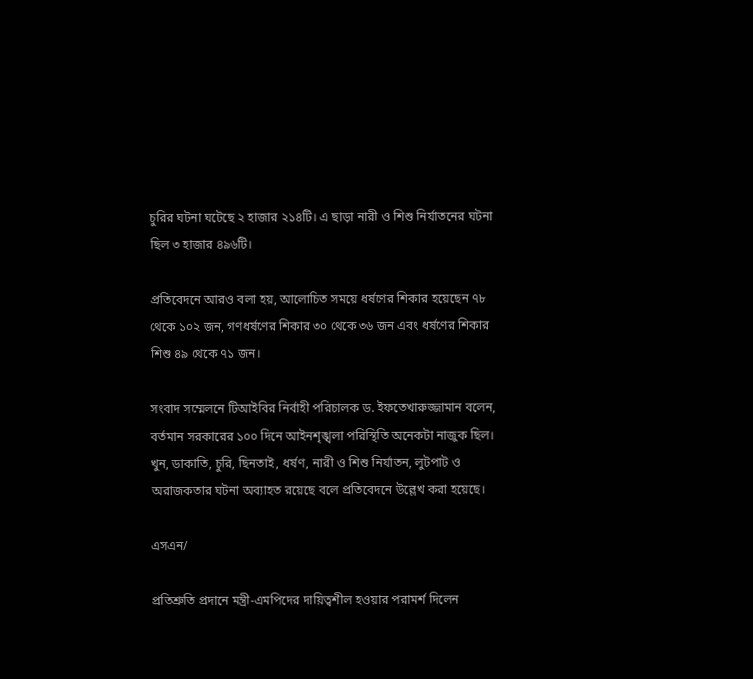চুরির ঘটনা ঘটেছে ২ হাজার ২১৪টি। এ ছাড়া নারী ও শিশু নির্যাতনের ঘটনা ছিল ৩ হাজার ৪৯৬টি।

প্রতিবেদনে আরও বলা হয়, আলোচিত সময়ে ধর্ষণের শিকার হয়েছেন ৭৮ থেকে ১০২ জন, গণধর্ষণের শিকার ৩০ থেকে ৩৬ জন এবং ধর্ষণের শিকার শিশু ৪৯ থেকে ৭১ জন।

সংবাদ সম্মেলনে টিআইবির নির্বাহী পরিচালক ড. ইফতেখারুজ্জামান বলেন, বর্তমান সরকারের ১০০ দিনে আইনশৃঙ্খলা পরিস্থিতি অনেকটা নাজুক ছিল। খুন, ডাকাতি, চুরি, ছিনতাই, ধর্ষণ, নারী ও শিশু নির্যাতন, লুটপাট ও অরাজকতার ঘটনা অব্যাহত রয়েছে বলে প্রতিবেদনে উল্লেখ করা হয়েছে।

এসএন/

প্রতিশ্রুতি প্রদানে মন্ত্রী-এমপিদের দায়িত্বশীল হওয়ার পরামর্শ দিলেন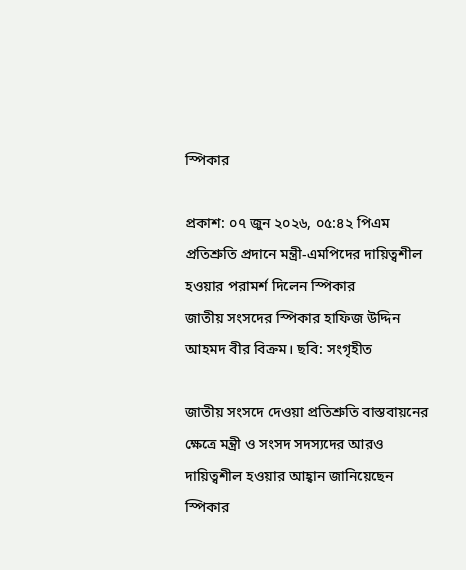স্পিকার

প্রকাশ: ০৭ জুন ২০২৬, ০৫:৪২ পিএম
প্রতিশ্রুতি প্রদানে মন্ত্রী-এমপিদের দায়িত্বশীল হওয়ার পরামর্শ দিলেন স্পিকার
জাতীয় সংসদের স্পিকার হাফিজ উদ্দিন আহমদ বীর বিক্রম। ছবি: সংগৃহীত

জাতীয় সংসদে দেওয়া প্রতিশ্রুতি বাস্তবায়নের ক্ষেত্রে মন্ত্রী ও সংসদ সদস্যদের আরও দায়িত্বশীল হওয়ার আহ্বান জানিয়েছেন স্পিকার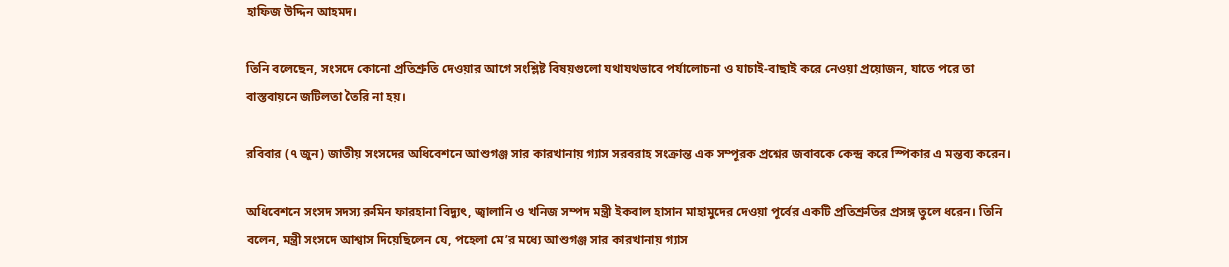হাফিজ উদ্দিন আহমদ।

তিনি বলেছেন, সংসদে কোনো প্রতিশ্রুতি দেওয়ার আগে সংশ্লিষ্ট বিষয়গুলো যথাযথভাবে পর্যালোচনা ও যাচাই-বাছাই করে নেওয়া প্রয়োজন, যাতে পরে তা বাস্তবায়নে জটিলতা তৈরি না হয়।

রবিবার (৭ জুন) জাতীয় সংসদের অধিবেশনে আশুগঞ্জ সার কারখানায় গ্যাস সরবরাহ সংক্রান্ত এক সম্পূরক প্রশ্নের জবাবকে কেন্দ্র করে স্পিকার এ মন্তব্য করেন।

অধিবেশনে সংসদ সদস্য রুমিন ফারহানা বিদ্যুৎ, জ্বালানি ও খনিজ সম্পদ মন্ত্রী ইকবাল হাসান মাহামুদের দেওয়া পূর্বের একটি প্রতিশ্রুতির প্রসঙ্গ তুলে ধরেন। তিনি বলেন, মন্ত্রী সংসদে আশ্বাস দিয়েছিলেন যে, পহেলা মে’র মধ্যে আশুগঞ্জ সার কারখানায় গ্যাস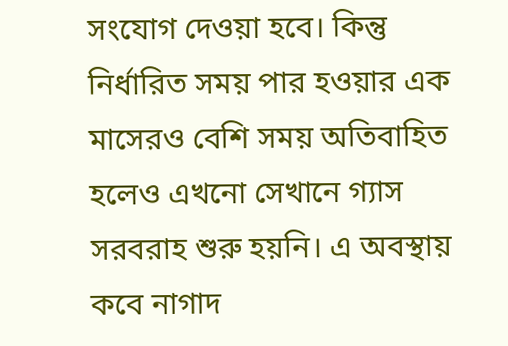সংযোগ দেওয়া হবে। কিন্তু নির্ধারিত সময় পার হওয়ার এক মাসেরও বেশি সময় অতিবাহিত হলেও এখনো সেখানে গ্যাস সরবরাহ শুরু হয়নি। এ অবস্থায় কবে নাগাদ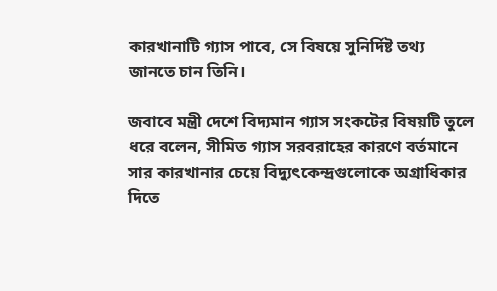কারখানাটি গ্যাস পাবে, সে বিষয়ে সুনির্দিষ্ট তথ্য জানতে চান তিনি।

জবাবে মন্ত্রী দেশে বিদ্যমান গ্যাস সংকটের বিষয়টি তুলে ধরে বলেন, সীমিত গ্যাস সরবরাহের কারণে বর্তমানে সার কারখানার চেয়ে বিদ্যুৎকেন্দ্রগুলোকে অগ্রাধিকার দিতে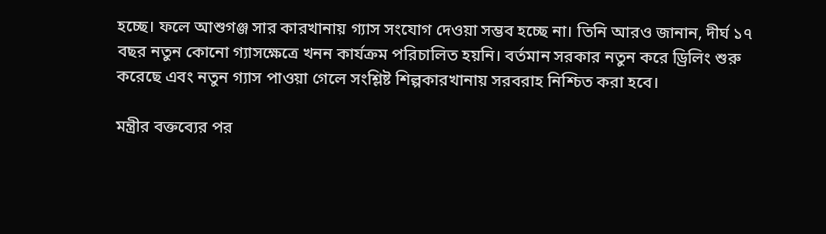হচ্ছে। ফলে আশুগঞ্জ সার কারখানায় গ্যাস সংযোগ দেওয়া সম্ভব হচ্ছে না। তিনি আরও জানান, দীর্ঘ ১৭ বছর নতুন কোনো গ্যাসক্ষেত্রে খনন কার্যক্রম পরিচালিত হয়নি। বর্তমান সরকার নতুন করে ড্রিলিং শুরু করেছে এবং নতুন গ্যাস পাওয়া গেলে সংশ্লিষ্ট শিল্পকারখানায় সরবরাহ নিশ্চিত করা হবে।

মন্ত্রীর বক্তব্যের পর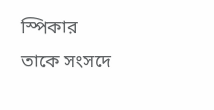স্পিকার তাকে সংসদে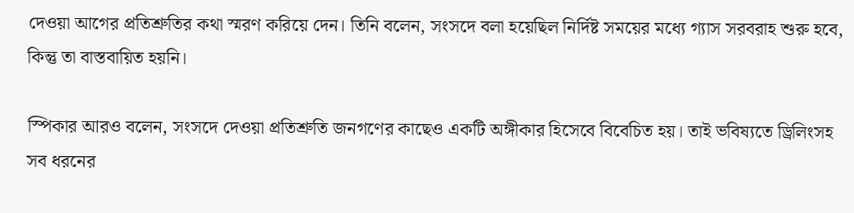দেওয়া আগের প্রতিশ্রুতির কথা স্মরণ করিয়ে দেন। তিনি বলেন, সংসদে বলা হয়েছিল নির্দিষ্ট সময়ের মধ্যে গ্যাস সরবরাহ শুরু হবে, কিন্তু তা বাস্তবায়িত হয়নি।

স্পিকার আরও বলেন, সংসদে দেওয়া প্রতিশ্রুতি জনগণের কাছেও একটি অঙ্গীকার হিসেবে বিবেচিত হয়। তাই ভবিষ্যতে ড্রিলিংসহ সব ধরনের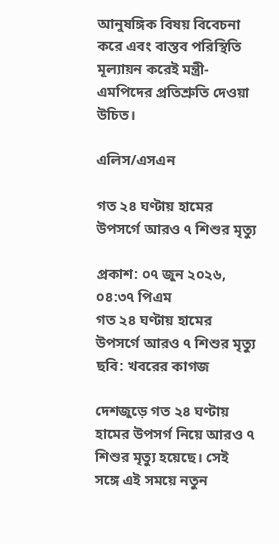আনুষঙ্গিক বিষয় বিবেচনা করে এবং বাস্তব পরিস্থিতি মূল্যায়ন করেই মন্ত্রী-এমপিদের প্রতিশ্রুতি দেওয়া উচিত।

এলিস/এসএন

গত ২৪ ঘণ্টায় হামের উপসর্গে আরও ৭ শিশুর মৃত্যু

প্রকাশ: ০৭ জুন ২০২৬, ০৪:৩৭ পিএম
গত ২৪ ঘণ্টায় হামের উপসর্গে আরও ৭ শিশুর মৃত্যু
ছবি: খবরের কাগজ

দেশজুড়ে গত ২৪ ঘণ্টায় হামের উপসর্গ নিয়ে আরও ৭ শিশুর মৃত্যু হয়েছে। সেই সঙ্গে এই সময়ে নতুন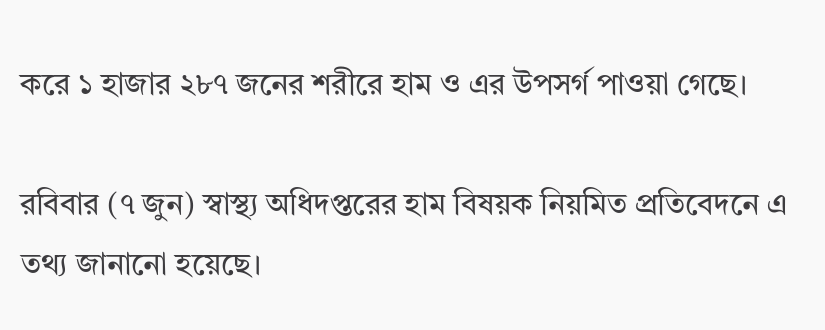করে ১ হাজার ২৮৭ জনের শরীরে হাম ও এর উপসর্গ পাওয়া গেছে।

রবিবার (৭ জুন) স্বাস্থ্য অধিদপ্তরের হাম বিষয়ক নিয়মিত প্রতিবেদনে এ তথ্য জানানো হয়েছে।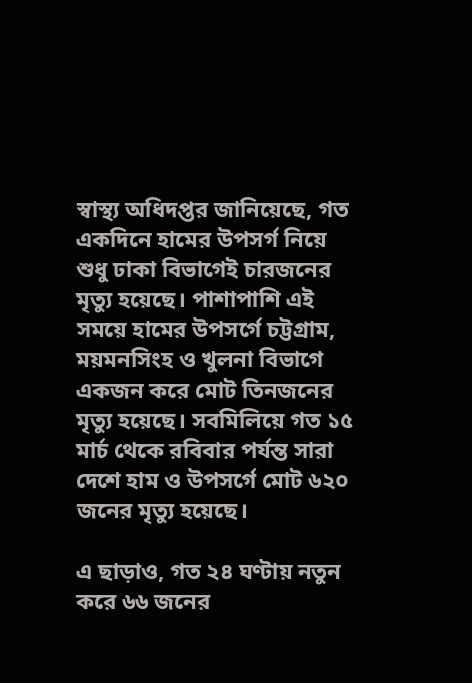স্বাস্থ্য অধিদপ্তর জানিয়েছে, গত একদিনে হামের উপসর্গ নিয়ে শুধু ঢাকা বিভাগেই চারজনের মৃত্যু হয়েছে। পাশাপাশি এই সময়ে হামের উপসর্গে চট্টগ্রাম, ময়মনসিংহ ও খুলনা বিভাগে একজন করে মোট তিনজনের মৃত্যু হয়েছে। সবমিলিয়ে গত ১৫ মার্চ থেকে রবিবার পর্যন্ত সারা দেশে হাম ও উপসর্গে মোট ৬২০ জনের মৃত্যু হয়েছে।

এ ছাড়াও, গত ২৪ ঘণ্টায় নতুন করে ৬৬ জনের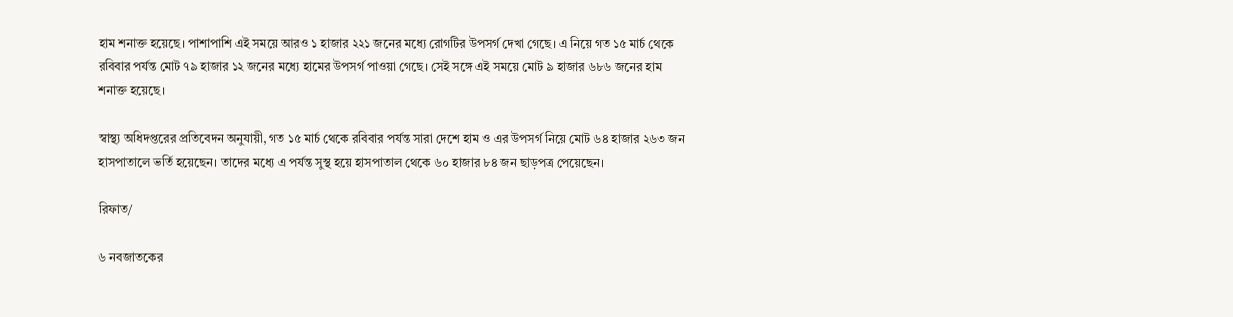হাম শনাক্ত হয়েছে। পাশাপাশি এই সময়ে আরও ১ হাজার ২২১ জনের মধ্যে রোগটির উপসর্গ দেখা গেছে। এ নিয়ে গত ১৫ মার্চ থেকে রবিবার পর্যন্ত মোট ৭৯ হাজার ১২ জনের মধ্যে হামের উপসর্গ পাওয়া গেছে। সেই সঙ্গে এই সময়ে মোট ৯ হাজার ৬৮৬ জনের হাম শনাক্ত হয়েছে।

স্বাস্থ্য অধিদপ্তরের প্রতিবেদন অনুযায়ী, গত ১৫ মার্চ থেকে রবিবার পর্যন্ত সারা দেশে হাম ও এর উপসর্গ নিয়ে মোট ৬৪ হাজার ২৬৩ জন হাসপাতালে ভর্তি হয়েছেন। তাদের মধ্যে এ পর্যন্ত সুস্থ হয়ে হাসপাতাল থেকে ৬০ হাজার ৮৪ জন ছাড়পত্র পেয়েছেন।

রিফাত/

৬ নবজাতকের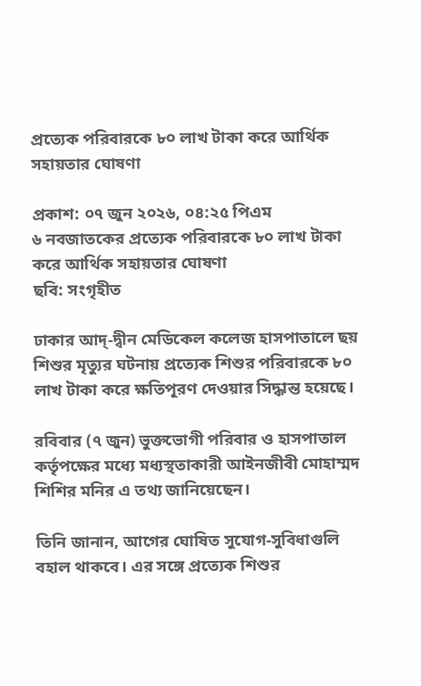প্রত্যেক পরিবারকে ৮০ লাখ টাকা করে আর্থিক সহায়তার ঘোষণা

প্রকাশ: ০৭ জুন ২০২৬, ০৪:২৫ পিএম
৬ নবজাতকের প্রত্যেক পরিবারকে ৮০ লাখ টাকা করে আর্থিক সহায়তার ঘোষণা
ছবি: সংগৃহীত

ঢাকার আদ্-দ্বীন মেডিকেল কলেজ হাসপাতালে ছয় শিশুর মৃত্যুর ঘটনায় প্রত্যেক শিশুর পরিবারকে ৮০ লাখ টাকা করে ক্ষতিপূরণ দেওয়ার সিদ্ধান্ত হয়েছে।

রবিবার (৭ জুন) ভুক্তভোগী পরিবার ও হাসপাতাল কর্তৃপক্ষের মধ্যে মধ্যস্থতাকারী আইনজীবী মোহাম্মদ শিশির মনির এ তথ্য জানিয়েছেন।

তিনি জানান, আগের ঘোষিত সুযোগ-সুবিধাগুলি বহাল থাকবে। এর সঙ্গে প্রত্যেক শিশুর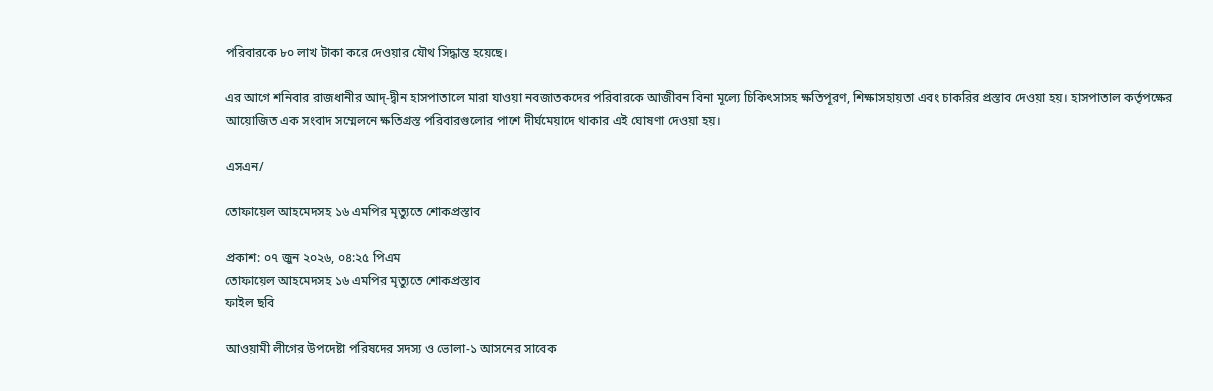পরিবারকে ৮০ লাখ টাকা করে দেওয়ার যৌথ সিদ্ধান্ত হয়েছে।

এর আগে শনিবার রাজধানীর আদ্-দ্বীন হাসপাতালে মারা যাওয়া নবজাতকদের পরিবারকে আজীবন বিনা মূল্যে চিকিৎসাসহ ক্ষতিপূরণ, শিক্ষাসহায়তা এবং চাকরির প্রস্তাব দেওয়া হয়। হাসপাতাল কর্তৃপক্ষের আয়োজিত এক সংবাদ সম্মেলনে ক্ষতিগ্রস্ত পরিবারগুলোর পাশে দীর্ঘমেয়াদে থাকার এই ঘোষণা দেওয়া হয়।

এসএন/

তোফায়েল আহমেদসহ ১৬ এমপির মৃত্যুতে শোকপ্রস্তাব

প্রকাশ: ০৭ জুন ২০২৬, ০৪:২৫ পিএম
তোফায়েল আহমেদসহ ১৬ এমপির মৃত্যুতে শোকপ্রস্তাব
ফাইল ছবি

আওয়ামী লীগের উপদেষ্টা পরিষদের সদস্য ও ভোলা-১ আসনের সাবেক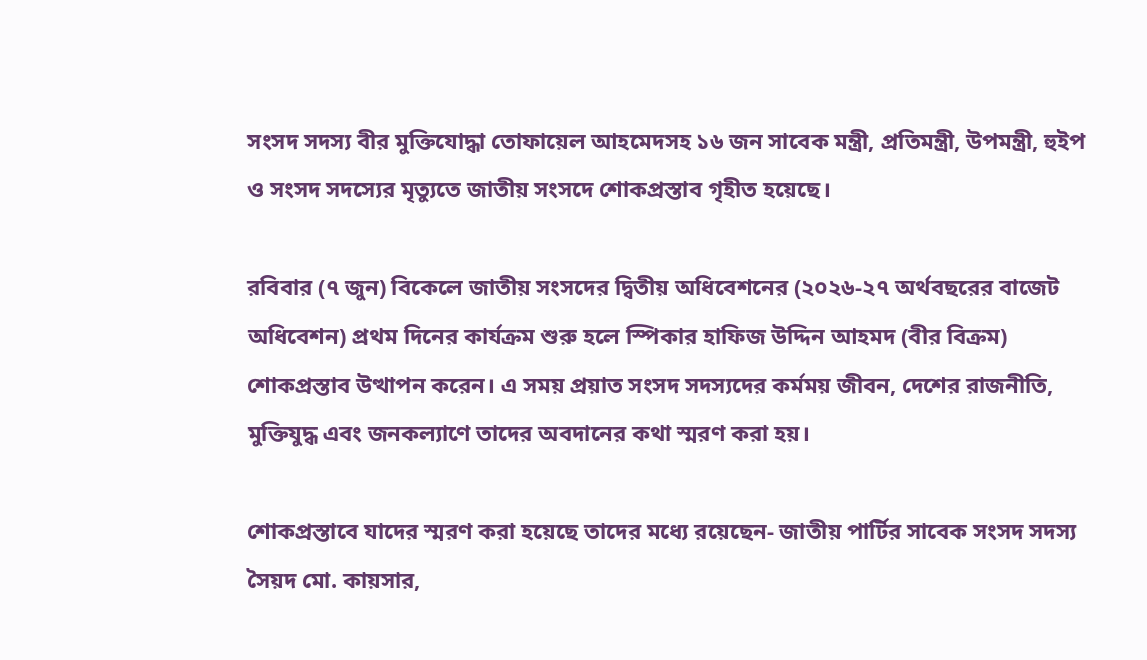সংসদ সদস্য বীর মুক্তিযোদ্ধা তোফায়েল আহমেদসহ ১৬ জন সাবেক মন্ত্রী, প্রতিমন্ত্রী, উপমন্ত্রী, হুইপ ও সংসদ সদস্যের মৃত্যুতে জাতীয় সংসদে শোকপ্রস্তাব গৃহীত হয়েছে।

রবিবার (৭ জুন) বিকেলে জাতীয় সংসদের দ্বিতীয় অধিবেশনের (২০২৬-২৭ অর্থবছরের বাজেট অধিবেশন) প্রথম দিনের কার্যক্রম শুরু হলে স্পিকার হাফিজ উদ্দিন আহমদ (বীর বিক্রম) শোকপ্রস্তাব উত্থাপন করেন। এ সময় প্রয়াত সংসদ সদস্যদের কর্মময় জীবন, দেশের রাজনীতি, মুক্তিযুদ্ধ এবং জনকল্যাণে তাদের অবদানের কথা স্মরণ করা হয়।

শোকপ্রস্তাবে যাদের স্মরণ করা হয়েছে তাদের মধ্যে রয়েছেন- জাতীয় পার্টির সাবেক সংসদ সদস্য সৈয়দ মো. কায়সার,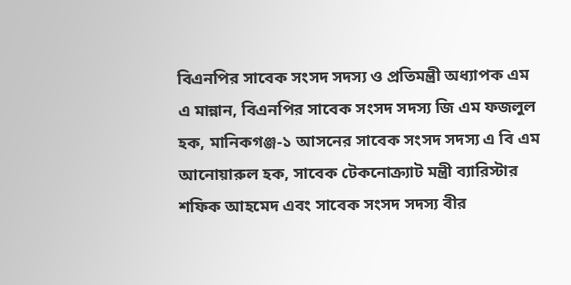বিএনপির সাবেক সংসদ সদস্য ও প্রতিমন্ত্রী অধ্যাপক এম এ মান্নান, বিএনপির সাবেক সংসদ সদস্য জি এম ফজলুল হক, মানিকগঞ্জ-১ আসনের সাবেক সংসদ সদস্য এ বি এম আনোয়ারুল হক, সাবেক টেকনোক্র্যাট মন্ত্রী ব্যারিস্টার শফিক আহমেদ এবং সাবেক সংসদ সদস্য বীর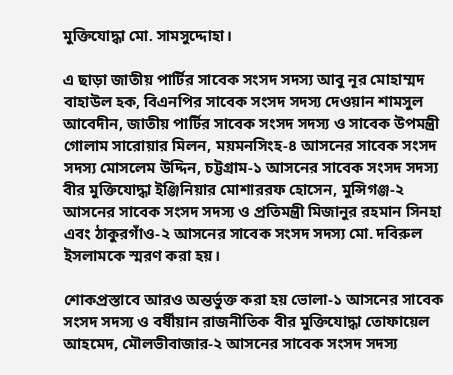মুক্তিযোদ্ধা মো. সামসুদ্দোহা।

এ ছাড়া জাতীয় পার্টির সাবেক সংসদ সদস্য আবু নূর মোহাম্মদ বাহাউল হক, বিএনপির সাবেক সংসদ সদস্য দেওয়ান শামসুল আবেদীন, জাতীয় পার্টির সাবেক সংসদ সদস্য ও সাবেক উপমন্ত্রী গোলাম সারোয়ার মিলন, ময়মনসিংহ-৪ আসনের সাবেক সংসদ সদস্য মোসলেম উদ্দিন, চট্টগ্রাম-১ আসনের সাবেক সংসদ সদস্য বীর মুক্তিযোদ্ধা ইঞ্জিনিয়ার মোশাররফ হোসেন, মুন্সিগঞ্জ-২ আসনের সাবেক সংসদ সদস্য ও প্রতিমন্ত্রী মিজানুর রহমান সিনহা এবং ঠাকুরগাঁও-২ আসনের সাবেক সংসদ সদস্য মো. দবিরুল ইসলামকে স্মরণ করা হয়।

শোকপ্রস্তাবে আরও অন্তর্ভুক্ত করা হয় ভোলা-১ আসনের সাবেক সংসদ সদস্য ও বর্ষীয়ান রাজনীতিক বীর মুক্তিযোদ্ধা তোফায়েল আহমেদ, মৌলভীবাজার-২ আসনের সাবেক সংসদ সদস্য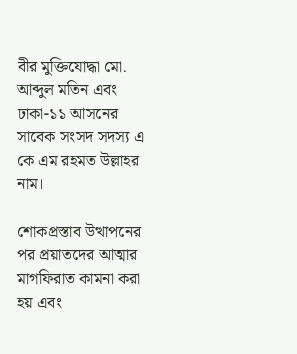বীর মুক্তিযোদ্ধা মো. আব্দুল মতিন এবং ঢাকা-১১ আসনের সাবেক সংসদ সদস্য এ কে এম রহমত উল্লাহর নাম।

শোকপ্রস্তাব উত্থাপনের পর প্রয়াতদের আত্মার মাগফিরাত কামনা করা হয় এবং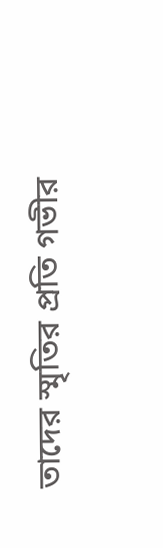তাদের স্মৃতির প্রতি গভীর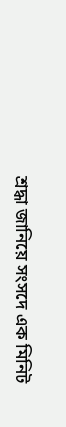শ্রদ্ধা জানিয়ে সংসদে এক মিনিট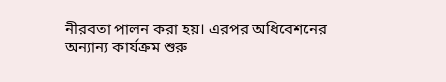নীরবতা পালন করা হয়। এরপর অধিবেশনের অন্যান্য কার্যক্রম শুরু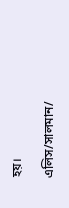হয়।

এলিস/সালমান/